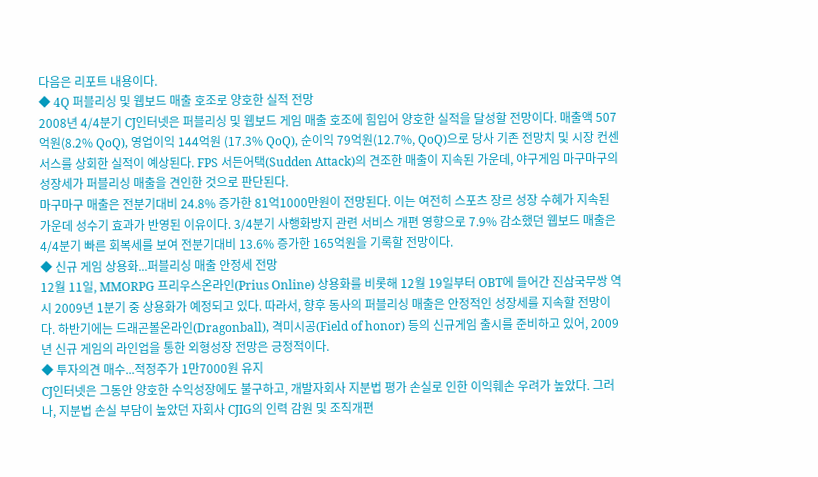다음은 리포트 내용이다.
◆ 4Q 퍼블리싱 및 웹보드 매출 호조로 양호한 실적 전망
2008년 4/4분기 CJ인터넷은 퍼블리싱 및 웹보드 게임 매출 호조에 힘입어 양호한 실적을 달성할 전망이다. 매출액 507억원(8.2% QoQ), 영업이익 144억원 (17.3% QoQ), 순이익 79억원(12.7%, QoQ)으로 당사 기존 전망치 및 시장 컨센서스를 상회한 실적이 예상된다. FPS 서든어택(Sudden Attack)의 견조한 매출이 지속된 가운데, 야구게임 마구마구의 성장세가 퍼블리싱 매출을 견인한 것으로 판단된다.
마구마구 매출은 전분기대비 24.8% 증가한 81억1000만원이 전망된다. 이는 여전히 스포츠 장르 성장 수혜가 지속된 가운데 성수기 효과가 반영된 이유이다. 3/4분기 사행화방지 관련 서비스 개편 영향으로 7.9% 감소했던 웹보드 매출은 4/4분기 빠른 회복세를 보여 전분기대비 13.6% 증가한 165억원을 기록할 전망이다.
◆ 신규 게임 상용화...퍼블리싱 매출 안정세 전망
12월 11일, MMORPG 프리우스온라인(Prius Online) 상용화를 비롯해 12월 19일부터 OBT에 들어간 진삼국무쌍 역시 2009년 1분기 중 상용화가 예정되고 있다. 따라서, 향후 동사의 퍼블리싱 매출은 안정적인 성장세를 지속할 전망이다. 하반기에는 드래곤볼온라인(Dragonball), 격미시공(Field of honor) 등의 신규게임 출시를 준비하고 있어, 2009년 신규 게임의 라인업을 통한 외형성장 전망은 긍정적이다.
◆ 투자의견 매수...적정주가 1만7000원 유지
CJ인터넷은 그동안 양호한 수익성장에도 불구하고, 개발자회사 지분법 평가 손실로 인한 이익훼손 우려가 높았다. 그러나, 지분법 손실 부담이 높았던 자회사 CJIG의 인력 감원 및 조직개편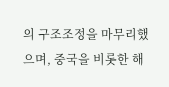의 구조조정을 마무리했으며, 중국을 비롯한 해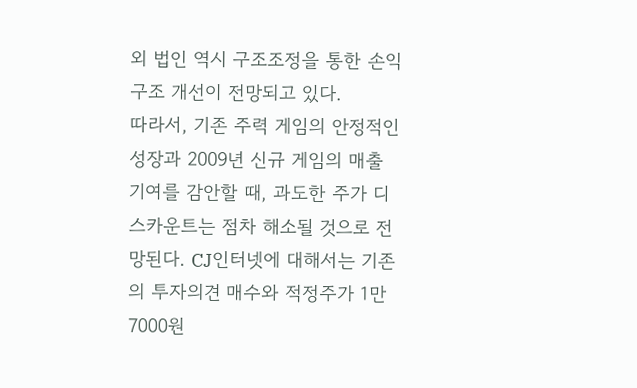외 법인 역시 구조조정을 통한 손익구조 개선이 전망되고 있다.
따라서, 기존 주력 게임의 안정적인 성장과 2009년 신규 게임의 매출 기여를 감안할 때, 과도한 주가 디스카운트는 점차 해소될 것으로 전망된다. CJ인터넷에 대해서는 기존의 투자의견 매수와 적정주가 1만7000원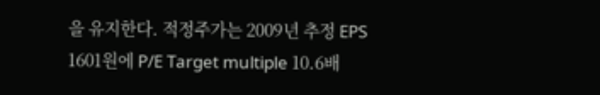을 유지한다. 적정주가는 2009년 추정 EPS 1601원에 P/E Target multiple 10.6배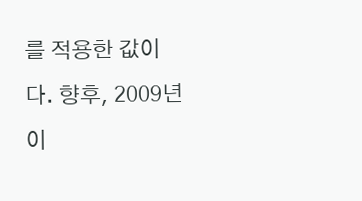를 적용한 값이다. 향후, 2009년 이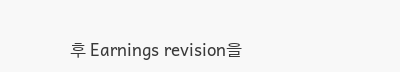후 Earnings revision을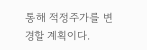통해 적정주가를 변경할 계획이다.